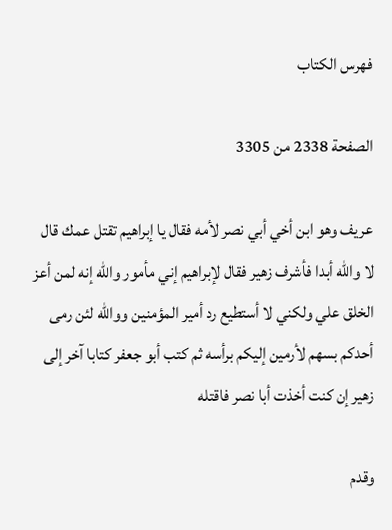فهرس الكتاب

الصفحة 2338 من 3305

عريف وهو ابن أخي أبي نصر لأمه فقال يا إبراهيم تقتل عمك قال لا والله أبدا فأشرف زهير فقال لإبراهيم إني مأمور والله إنه لمن أعز الخلق علي ولكني لا أستطيع رد أمير المؤمنين ووالله لئن رمى أحدكم بسهم لأرمين إليكم برأسه ثم كتب أبو جعفر كتابا آخر إلى زهير إن كنت أخذت أبا نصر فاقتله

وقدم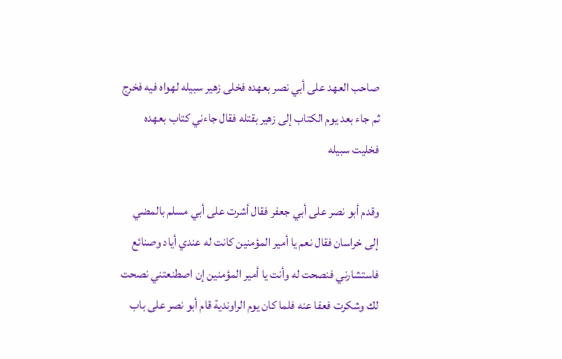صاحب العهد على أبي نصر بعهده فخلى زهير سبيله لهواه فيه فخرج ثم جاء بعد يوم الكتاب إلى زهير بقتله فقال جاءني كتاب بعهده فخليت سبيله

وقدم أبو نصر على أبي جعفر فقال أشرت على أبي مسلم بالمضي إلى خراسان فقال نعم يا أمير المؤمنين كانت له عندي أياد وصنائع فاستشارني فنصحت له وأنت يا أمير المؤمنين إن اصطنعتني نصحت لك وشكرت فعفا عنه فلما كان يوم الراوندية قام أبو نصر على باب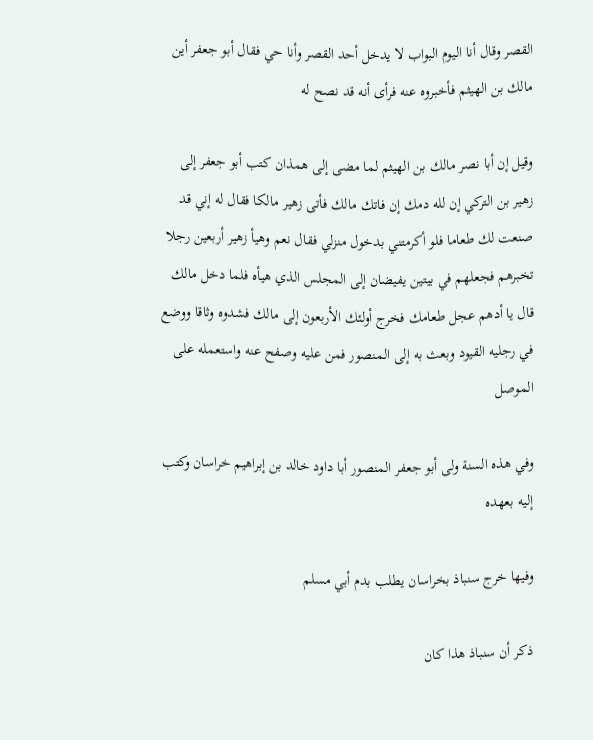القصر وقال أنا اليوم البواب لا يدخل أحد القصر وأنا حي فقال أبو جعفر أين مالك بن الهيثم فأخبروه عنه فرأى أنه قد نصح له

وقيل إن أبا نصر مالك بن الهيثم لما مضى إلى همذان كتب أبو جعفر إلى زهير بن التركي إن لله دمك إن فاتك مالك فأتى زهير مالكا فقال له إني قد صنعت لك طعاما فلو أكرمتني بدخول منزلي فقال نعم وهيأ زهير أربعين رجلا تخبرهم فجعلهم في بيتين يفيضان إلى المجلس الذي هيأه فلما دخل مالك قال يا أدهم عجل طعامك فخرج أولئك الأربعون إلى مالك فشدوه وثاقا ووضع في رجليه القيود وبعث به إلى المنصور فمن عليه وصفح عنه واستعمله على الموصل

وفي هذه السنة ولى أبو جعفر المنصور أبا داود خالد بن إبراهيم خراسان وكتب إليه بعهده

وفيها خرج سنباذ بخراسان يطلب بدم أبي مسلم

ذكر أن سنباذ هذا كان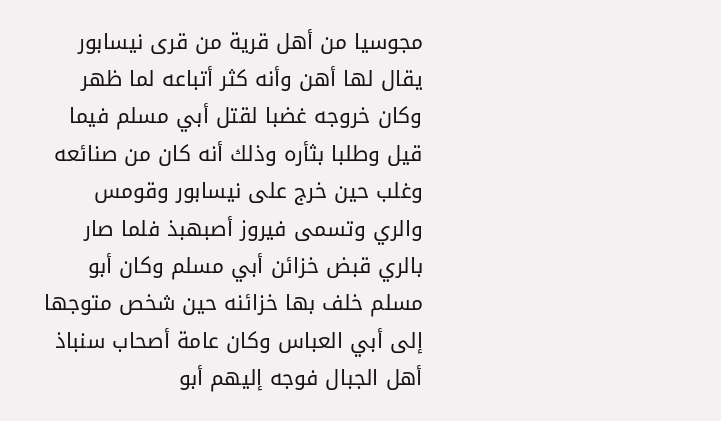مجوسيا من أهل قرية من قرى نيسابور يقال لها أهن وأنه كثر أتباعه لما ظهر وكان خروجه غضبا لقتل أبي مسلم فيما قيل وطلبا بثأره وذلك أنه كان من صنائعه وغلب حين خرج على نيسابور وقومس والري وتسمى فيروز أصبهبذ فلما صار بالري قبض خزائن أبي مسلم وكان أبو مسلم خلف بها خزائنه حين شخص متوجها إلى أبي العباس وكان عامة أصحاب سنباذ أهل الجبال فوجه إليهم أبو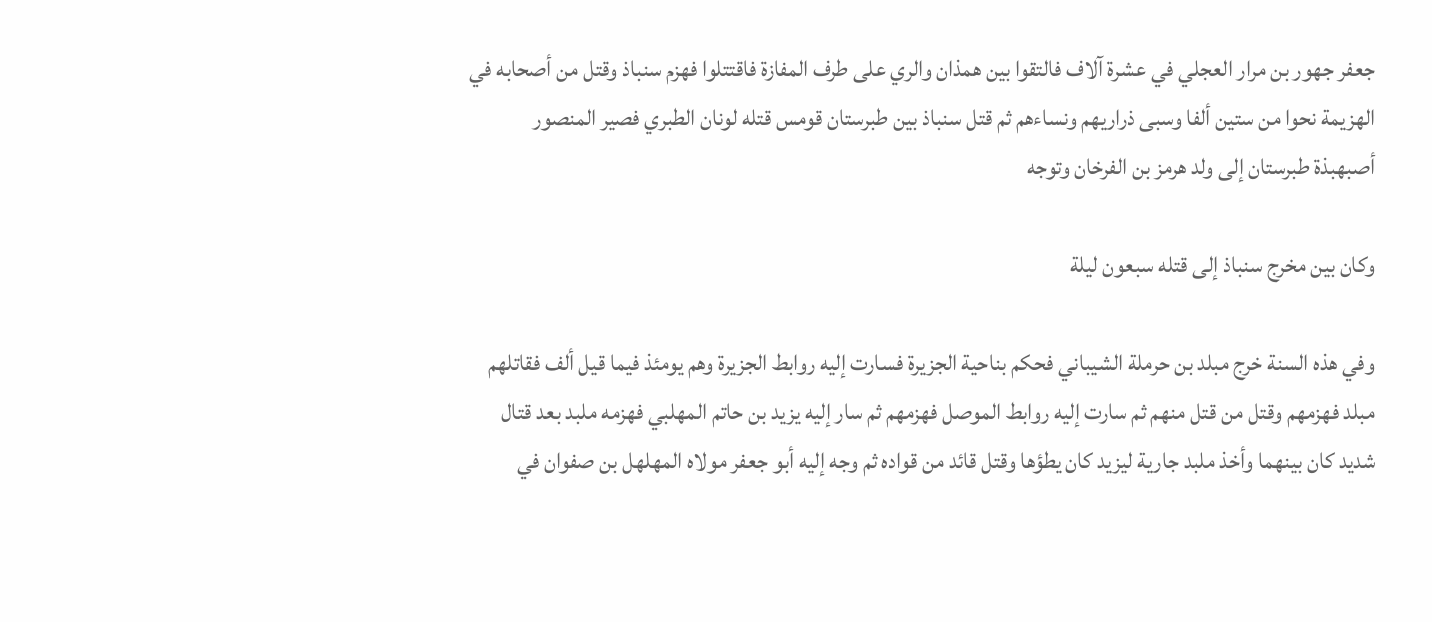جعفر جهور بن مرار العجلي في عشرة آلاف فالتقوا بين همذان والري على طرف المفازة فاقتتلوا فهزم سنباذ وقتل من أصحابه في الهزيمة نحوا من ستين ألفا وسبى ذراريهم ونساءهم ثم قتل سنباذ بين طبرستان قومس قتله لونان الطبري فصير المنصور أصبهبذة طبرستان إلى ولد هرمز بن الفرخان وتوجه

وكان بين مخرج سنباذ إلى قتله سبعون ليلة

وفي هذه السنة خرج مبلد بن حرملة الشيباني فحكم بناحية الجزيرة فسارت إليه روابط الجزيرة وهم يومئذ فيما قيل ألف فقاتلهم مبلد فهزمهم وقتل من قتل منهم ثم سارت إليه روابط الموصل فهزمهم ثم سار إليه يزيد بن حاتم المهلبي فهزمه ملبد بعد قتال شديد كان بينهما وأخذ ملبد جارية ليزيد كان يطؤها وقتل قائد من قواده ثم وجه إليه أبو جعفر مولاه المهلهل بن صفوان في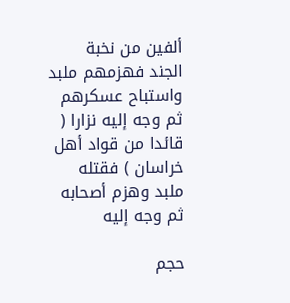ألفين من نخبة الجند فهزمهم ملبد واستباح عسكرهم ثم وجه إليه نزارا ( قائدا من قواد أهل خراسان ) فقتله ملبد وهزم أصحابه ثم وجه إليه

حجم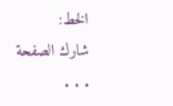الخط:
شارك الصفحة
. . .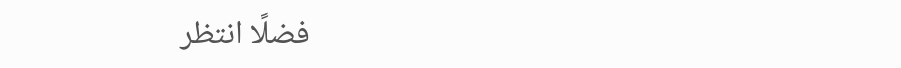فضلًا انتظر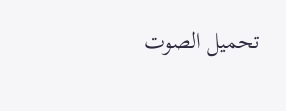تحميل الصوت